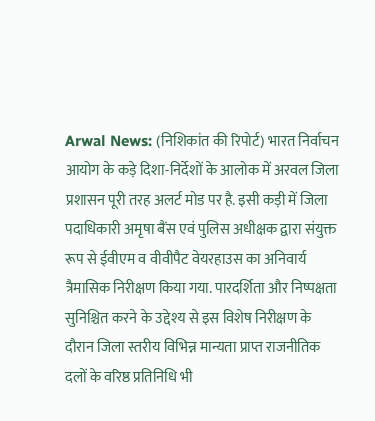Arwal News: (निशिकांत की रिपोर्ट) भारत निर्वाचन आयोग के कड़े दिशा-निर्देशों के आलोक में अरवल जिला प्रशासन पूरी तरह अलर्ट मोड पर है. इसी कड़ी में जिला पदाधिकारी अमृषा बैंस एवं पुलिस अधीक्षक द्वारा संयुक्त रूप से ईवीएम व वीवीपैट वेयरहाउस का अनिवार्य त्रैमासिक निरीक्षण किया गया. पारदर्शिता और निष्पक्षता सुनिश्चित करने के उद्देश्य से इस विशेष निरीक्षण के दौरान जिला स्तरीय विभिन्न मान्यता प्राप्त राजनीतिक दलों के वरिष्ठ प्रतिनिधि भी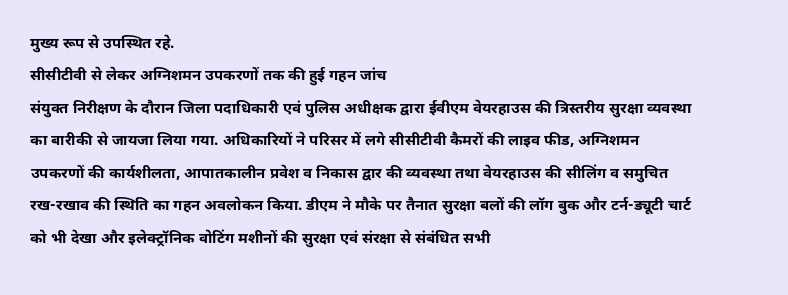मुख्य रूप से उपस्थित रहे.
सीसीटीवी से लेकर अग्निशमन उपकरणों तक की हुई गहन जांच
संयुक्त निरीक्षण के दौरान जिला पदाधिकारी एवं पुलिस अधीक्षक द्वारा ईवीएम वेयरहाउस की त्रिस्तरीय सुरक्षा व्यवस्था का बारीकी से जायजा लिया गया. अधिकारियों ने परिसर में लगे सीसीटीवी कैमरों की लाइव फीड, अग्निशमन उपकरणों की कार्यशीलता, आपातकालीन प्रवेश व निकास द्वार की व्यवस्था तथा वेयरहाउस की सीलिंग व समुचित रख-रखाव की स्थिति का गहन अवलोकन किया. डीएम ने मौके पर तैनात सुरक्षा बलों की लॉग बुक और टर्न-ड्यूटी चार्ट को भी देखा और इलेक्ट्रॉनिक वोटिंग मशीनों की सुरक्षा एवं संरक्षा से संबंधित सभी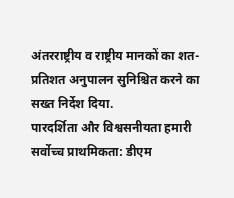अंतरराष्ट्रीय व राष्ट्रीय मानकों का शत-प्रतिशत अनुपालन सुनिश्चित करने का सख्त निर्देश दिया.
पारदर्शिता और विश्वसनीयता हमारी सर्वोच्च प्राथमिकता: डीएम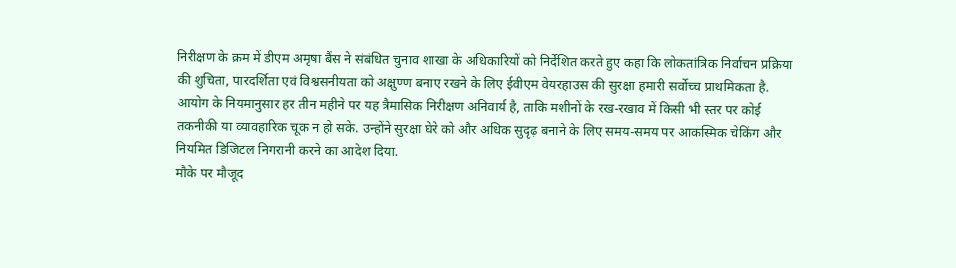निरीक्षण के क्रम में डीएम अमृषा बैंस ने संबंधित चुनाव शाखा के अधिकारियों को निर्देशित करते हुए कहा कि लोकतांत्रिक निर्वाचन प्रक्रिया की शुचिता, पारदर्शिता एवं विश्वसनीयता को अक्षुण्ण बनाए रखने के लिए ईवीएम वेयरहाउस की सुरक्षा हमारी सर्वोच्च प्राथमिकता है. आयोग के नियमानुसार हर तीन महीने पर यह त्रैमासिक निरीक्षण अनिवार्य है, ताकि मशीनों के रख-रखाव में किसी भी स्तर पर कोई तकनीकी या व्यावहारिक चूक न हो सके. उन्होंने सुरक्षा घेरे को और अधिक सुदृढ़ बनाने के लिए समय-समय पर आकस्मिक चेकिंग और नियमित डिजिटल निगरानी करने का आदेश दिया.
मौके पर मौजूद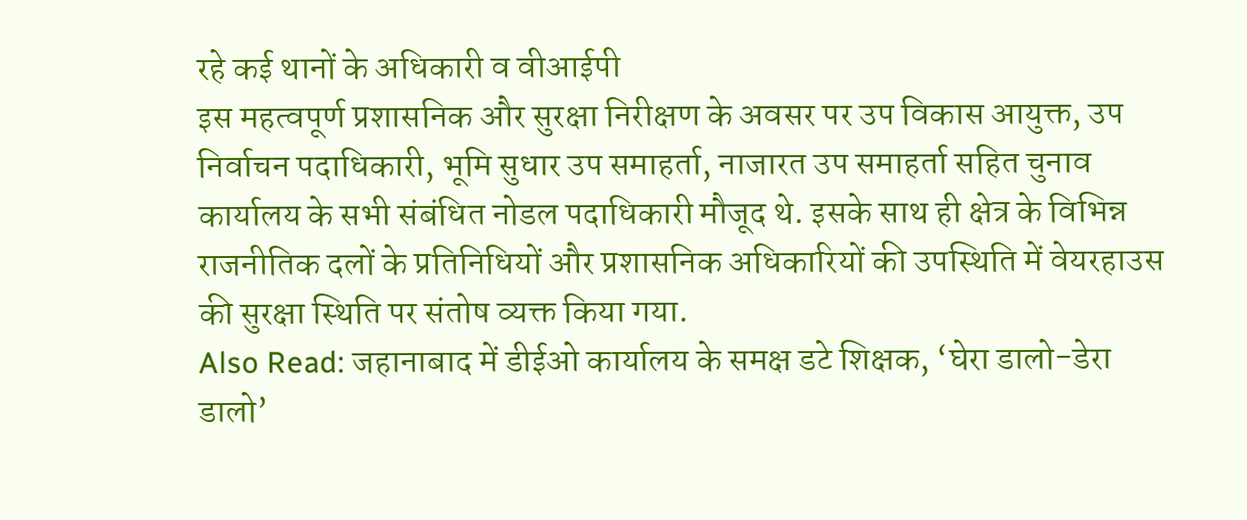रहे कई थानों के अधिकारी व वीआईपी
इस महत्वपूर्ण प्रशासनिक और सुरक्षा निरीक्षण के अवसर पर उप विकास आयुक्त, उप निर्वाचन पदाधिकारी, भूमि सुधार उप समाहर्ता, नाजारत उप समाहर्ता सहित चुनाव कार्यालय के सभी संबंधित नोडल पदाधिकारी मौजूद थे. इसके साथ ही क्षेत्र के विभिन्न राजनीतिक दलों के प्रतिनिधियों और प्रशासनिक अधिकारियों की उपस्थिति में वेयरहाउस की सुरक्षा स्थिति पर संतोष व्यक्त किया गया.
Also Read: जहानाबाद में डीईओ कार्यालय के समक्ष डटे शिक्षक, ‘घेरा डालो-डेरा डालो’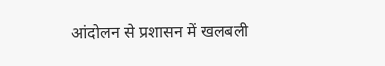आंदोलन से प्रशासन में खलबली